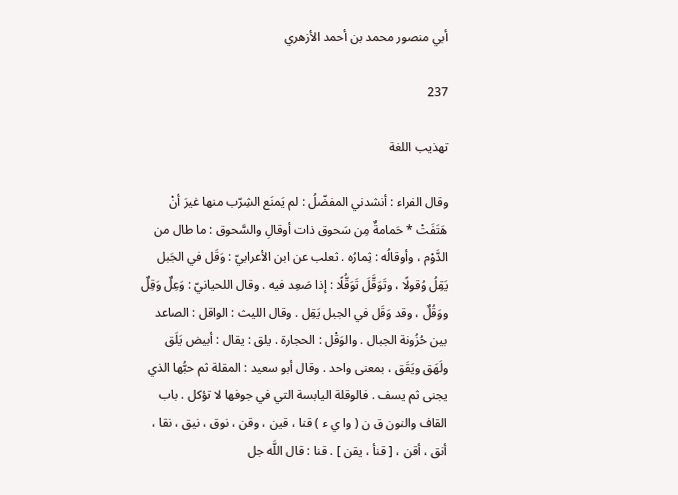أبي منصور محمد بن أحمد الأزهري

237

تهذيب اللغة

وقال الفراء : أنشدني المفضّلُ : لم يَمنَع الشِرّب منها غيرَ أنْ هَتَفَتْ * حَمامةٌ مِن سَحوق ذات أوقالِ والسَّحوق : ما طال من الدَّوْم ، وأوقالُه : ثِمارُه . ثعلب عن ابن الأعرابيّ : وَقَل في الجَبل يَقِلُ وُقولًا ، وتَوَقَّلَ تَوَقُّلًا : إذا صَعِد فيه . وقال اللحيانيّ : وَعِلٌ وَقِلٌ ووَقُلٌ ، وقد وَقَل في الجبل يَقِل . وقال الليث : الواقل : الصاعد بين حُزُونة الجبال . والوَقْل : الحجارة . يلق : يقال : أبيض يَلَق ولَهَق ويَقَق ، بمعنى واحد . وقال أبو سعيد : المقلة ثم حبُّها الذي يجنى ثم يسف . فالوقلة اليابسة التي في جوفها لا تؤكل . باب القاف والنون ق ن ( وا ي ء ) قنا ، قين ، وقن ، نوق ، نيق ، نقا ، أنق ، أقن ، [ قنأ ، يقن ] . قنا : قال اللَّه جل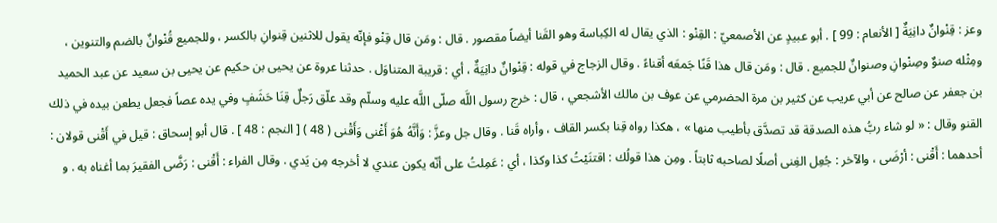وعز : قِنْوانٌ دانِيَةٌ [ الأنعام : 99 ] . أبو عبيدٍ عن الأصمعيّ : القِنْو : الذي يقال له الكِباسة وهو القَنا أيضاً مقصور . قال : ومَن قال قِنْو فإنّه يقول للاثنين قِنوانِ بالكسر ، وللجميع قُنْوانٌ بالضم والتنوين ، ومِثْله صنوٌ وصِنْوانِ وصنوانٌ للجميع . قال : ومَن قال هذا قَنًا جَمعَه أقناءً . وقال الزجاج في قوله : قِنْوانٌ دانِيَةٌ ، أي : قريبة المتناوَل . حدثنا عروة عن يحيى بن حكيم عن يحيى بن سعيد عن عبد الحميد بن جعفر عن صالح عن أبي عريب عن كثير بن مرة الحضرمي عن عوف بن مالك الأشجعي ، قال : خرج رسول اللَّه صلّى اللَّه عليه وسلّم وقد علّق رَجلٌ قِنَا حَشَفٍ وفي يده عصاً فجعل يطعن بيده في ذلك القنو وقال : « لو شاء ربُّ هذه الصدقة قد تصدَّق بأطيب منها » ، هكذا رواه قِنا بكسر القاف ، وأراه قَنا . وقال جل وعزَّ : وَأَنَّهُ هُوَ أَغْنى وَأَقْنى ( 48 ) [ النجم : 48 ] . قال أبو إسحاق : قيل في أَقْنى قولان : أحدهما : أَقْنى : أرْضَى ، والآخر : جُعِل الغِنى أصلًا لصاحبه ثابتاً . ومِن هذا قولُك : اقتنَيْتُ كذا وكذا ، أي : عَمِلتُ على أنّه يكون عندي لا أخرجه مِن يَدي . وقال الفراء : أَقْنى : رَضَّى الفقيرَ بما أغناه به . و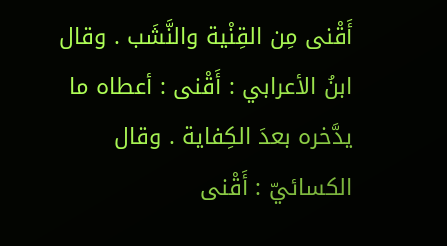أَقْنى مِن القِنْية والنَّشَب . وقال ابنُ الأعرابي : أَقْنى : أعطاه ما يدَّخره بعدَ الكِفاية . وقال الكسائيّ : أَقْنى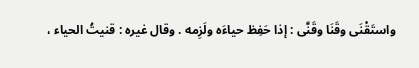واستَقْنَى وقَنَا وقَنَّى : إذا حَفِظ حياءَه ولَزِمه . وقال غيره : قنيتُ الحياء ،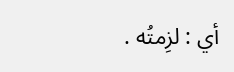أي : لزِمتُه .